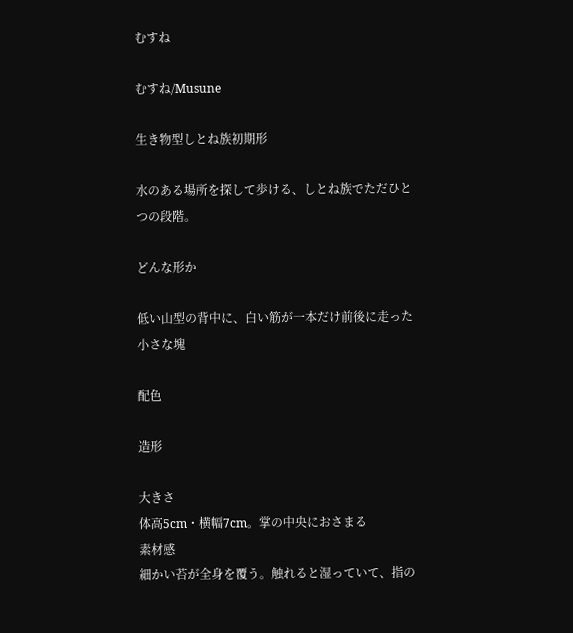むすね

むすね/Musune

生き物型しとね族初期形

水のある場所を探して歩ける、しとね族でただひとつの段階。

どんな形か

低い山型の背中に、白い筋が一本だけ前後に走った小さな塊

配色

造形

大きさ
体高5cm・横幅7cm。掌の中央におさまる
素材感
細かい苔が全身を覆う。触れると湿っていて、指の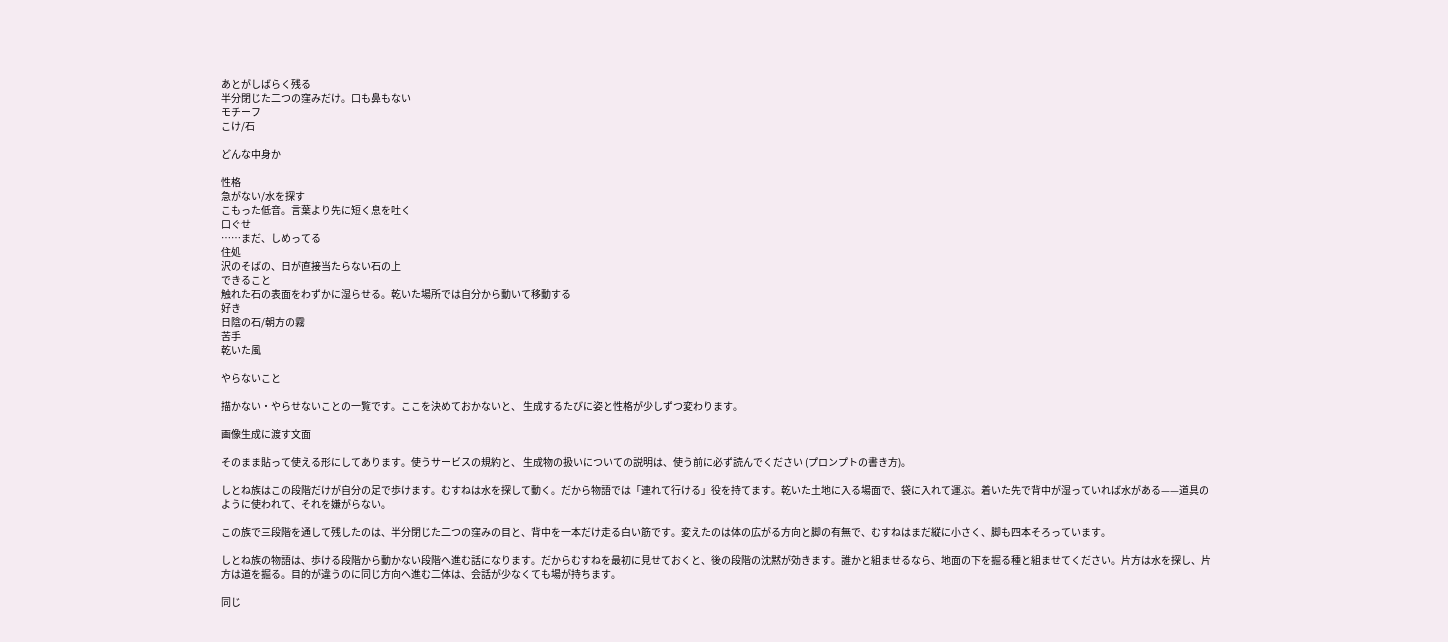あとがしばらく残る
半分閉じた二つの窪みだけ。口も鼻もない
モチーフ
こけ/石

どんな中身か

性格
急がない/水を探す
こもった低音。言葉より先に短く息を吐く
口ぐせ
……まだ、しめってる
住処
沢のそばの、日が直接当たらない石の上
できること
触れた石の表面をわずかに湿らせる。乾いた場所では自分から動いて移動する
好き
日陰の石/朝方の霧
苦手
乾いた風

やらないこと

描かない・やらせないことの一覧です。ここを決めておかないと、 生成するたびに姿と性格が少しずつ変わります。

画像生成に渡す文面

そのまま貼って使える形にしてあります。使うサービスの規約と、 生成物の扱いについての説明は、使う前に必ず読んでください (プロンプトの書き方)。

しとね族はこの段階だけが自分の足で歩けます。むすねは水を探して動く。だから物語では「連れて行ける」役を持てます。乾いた土地に入る場面で、袋に入れて運ぶ。着いた先で背中が湿っていれば水がある——道具のように使われて、それを嫌がらない。

この族で三段階を通して残したのは、半分閉じた二つの窪みの目と、背中を一本だけ走る白い筋です。変えたのは体の広がる方向と脚の有無で、むすねはまだ縦に小さく、脚も四本そろっています。

しとね族の物語は、歩ける段階から動かない段階へ進む話になります。だからむすねを最初に見せておくと、後の段階の沈黙が効きます。誰かと組ませるなら、地面の下を掘る種と組ませてください。片方は水を探し、片方は道を掘る。目的が違うのに同じ方向へ進む二体は、会話が少なくても場が持ちます。

同じ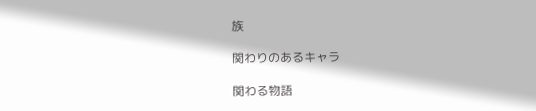族

関わりのあるキャラ

関わる物語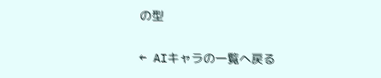の型

← AIキャラの一覧へ戻る